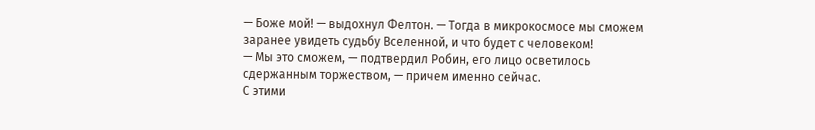— Боже мой! — выдохнул Фелтон. — Тогда в микрокосмосе мы сможем заранее увидеть судьбу Вселенной, и что будет с человеком!
— Мы это сможем, — подтвердил Робин, его лицо осветилось сдержанным торжеством, — причем именно сейчас.
С этими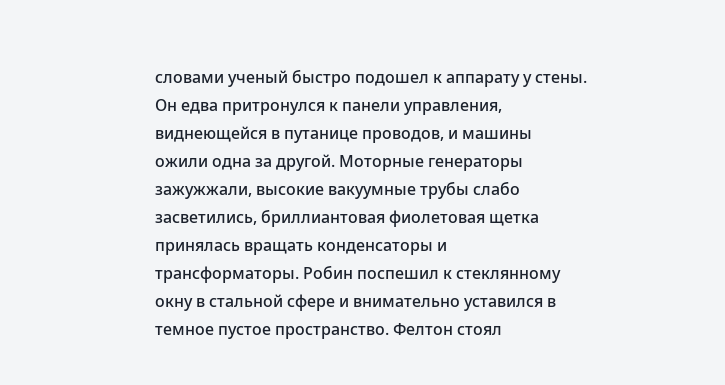словами ученый быстро подошел к аппарату у стены. Он едва притронулся к панели управления, виднеющейся в путанице проводов, и машины ожили одна за другой. Моторные генераторы зажужжали, высокие вакуумные трубы слабо засветились, бриллиантовая фиолетовая щетка принялась вращать конденсаторы и трансформаторы. Робин поспешил к стеклянному окну в стальной сфере и внимательно уставился в темное пустое пространство. Фелтон стоял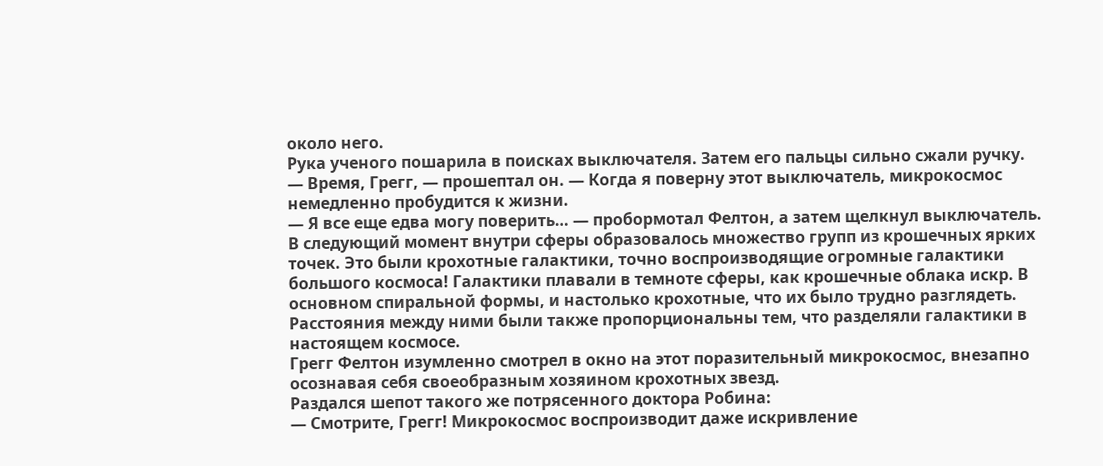около него.
Рука ученого пошарила в поисках выключателя. Затем его пальцы сильно сжали ручку.
— Время, Грегг, — прошептал он. — Когда я поверну этот выключатель, микрокосмос немедленно пробудится к жизни.
— Я все еще едва могу поверить… — пробормотал Фелтон, а затем щелкнул выключатель.
В следующий момент внутри сферы образовалось множество групп из крошечных ярких точек. Это были крохотные галактики, точно воспроизводящие огромные галактики большого космоса! Галактики плавали в темноте сферы, как крошечные облака искр. В основном спиральной формы, и настолько крохотные, что их было трудно разглядеть. Расстояния между ними были также пропорциональны тем, что разделяли галактики в настоящем космосе.
Грегг Фелтон изумленно смотрел в окно на этот поразительный микрокосмос, внезапно осознавая себя своеобразным хозяином крохотных звезд.
Раздался шепот такого же потрясенного доктора Робина:
— Смотрите, Грегг! Микрокосмос воспроизводит даже искривление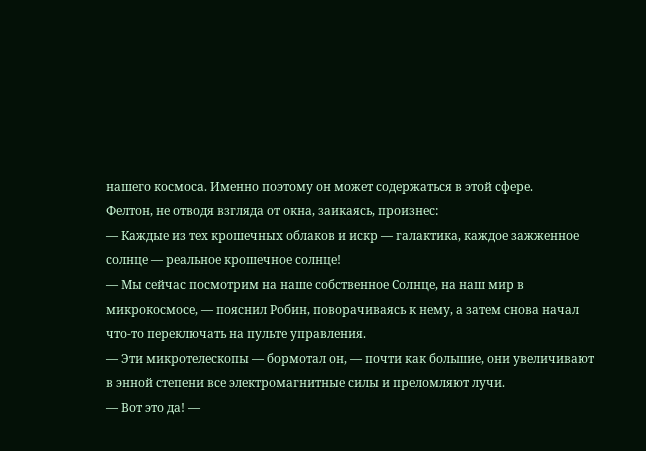нашего космоса. Именно поэтому он может содержаться в этой сфере.
Фелтон, не отводя взгляда от окна, заикаясь, произнес:
— Каждые из тех крошечных облаков и искр — галактика, каждое зажженное солнце — реальное крошечное солнце!
— Мы сейчас посмотрим на наше собственное Солнце, на наш мир в микрокосмосе, — пояснил Робин, поворачиваясь к нему, а затем снова начал что-то переключать на пульте управления.
— Эти микротелескопы — бормотал он, — почти как большие, они увеличивают в энной степени все электромагнитные силы и преломляют лучи.
— Вот это да! —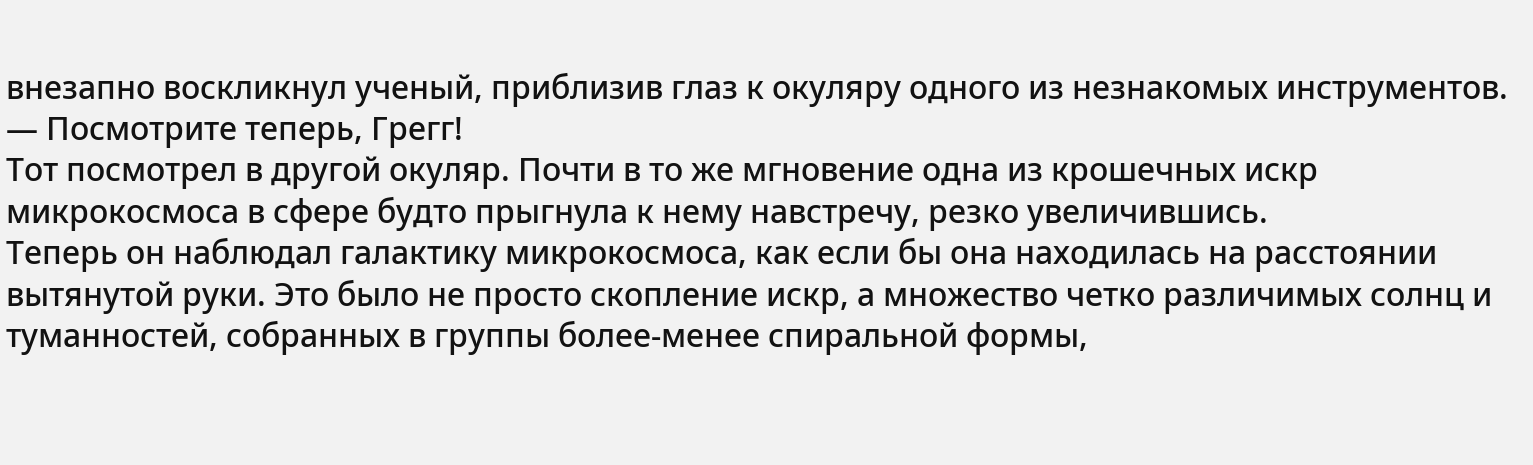внезапно воскликнул ученый, приблизив глаз к окуляру одного из незнакомых инструментов. — Посмотрите теперь, Грегг!
Тот посмотрел в другой окуляр. Почти в то же мгновение одна из крошечных искр микрокосмоса в сфере будто прыгнула к нему навстречу, резко увеличившись.
Теперь он наблюдал галактику микрокосмоса, как если бы она находилась на расстоянии вытянутой руки. Это было не просто скопление искр, а множество четко различимых солнц и туманностей, собранных в группы более-менее спиральной формы,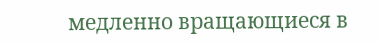медленно вращающиеся в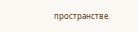пространстве.